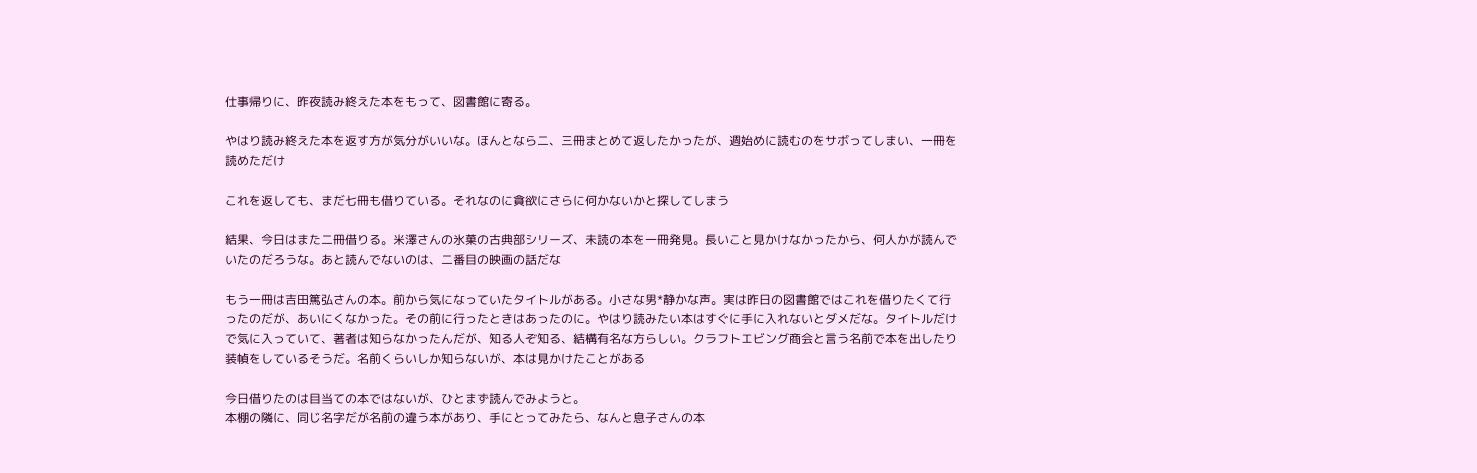仕事帰りに、昨夜読み終えた本をもって、図書館に寄る。

やはり読み終えた本を返す方が気分がいいな。ほんとなら二、三冊まとめて返したかったが、週始めに読むのをサボってしまい、一冊を読めただけ

これを返しても、まだ七冊も借りている。それなのに貪欲にさらに何かないかと探してしまう

結果、今日はまた二冊借りる。米澤さんの氷菓の古典部シリーズ、未読の本を一冊発見。長いこと見かけなかったから、何人かが読んでいたのだろうな。あと読んでないのは、二番目の映画の話だな

もう一冊は吉田篤弘さんの本。前から気になっていたタイトルがある。小さな男*静かな声。実は昨日の図書館ではこれを借りたくて行ったのだが、あいにくなかった。その前に行ったときはあったのに。やはり読みたい本はすぐに手に入れないとダメだな。タイトルだけで気に入っていて、著者は知らなかったんだが、知る人ぞ知る、結構有名な方らしい。クラフトエビング商会と言う名前で本を出したり装幀をしているそうだ。名前くらいしか知らないが、本は見かけたことがある

今日借りたのは目当ての本ではないが、ひとまず読んでみようと。
本棚の隣に、同じ名字だが名前の違う本があり、手にとってみたら、なんと息子さんの本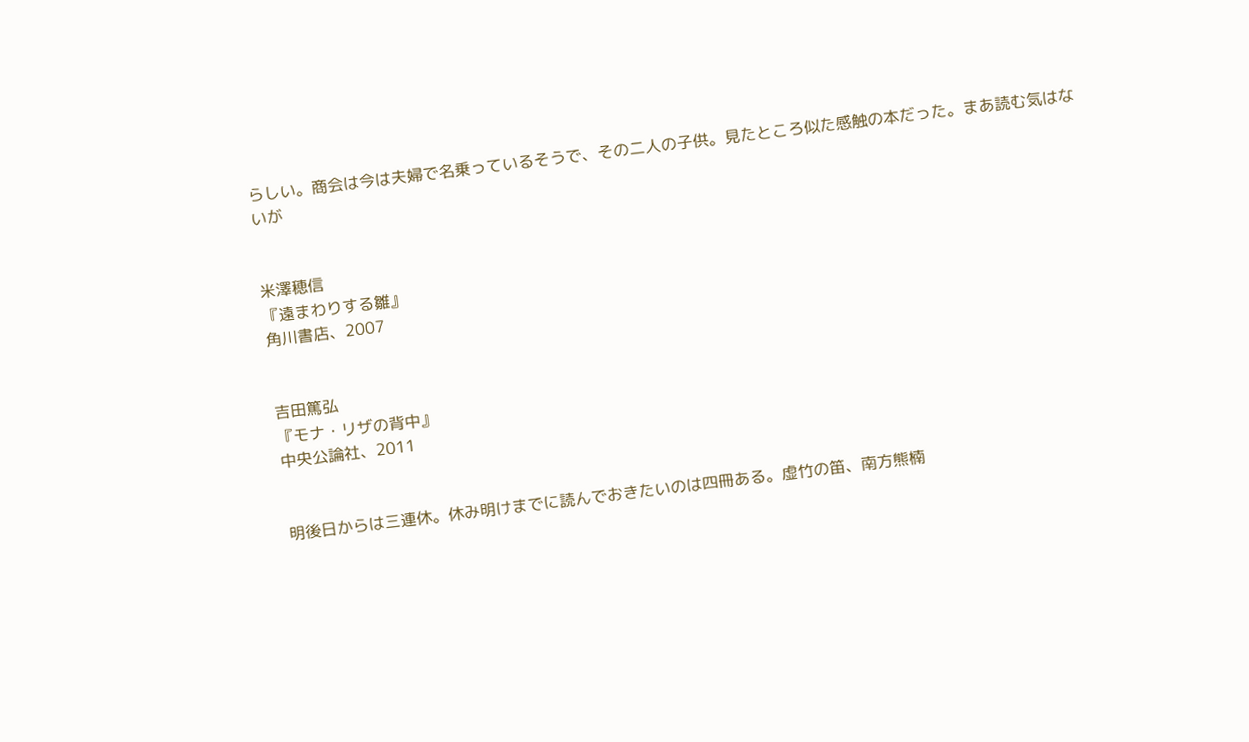らしい。商会は今は夫婦で名乗っているそうで、その二人の子供。見たところ似た感触の本だった。まあ読む気はないが


米澤穂信
『遠まわりする雛』
角川書店、2007


吉田篤弘
『モナ・リザの背中』
中央公論社、2011


明後日からは三連休。休み明けまでに読んでおきたいのは四冊ある。虚竹の笛、南方熊楠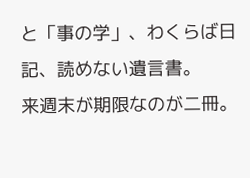と「事の学」、わくらば日記、読めない遺言書。
来週末が期限なのが二冊。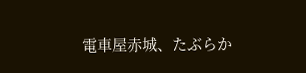電車屋赤城、たぶらか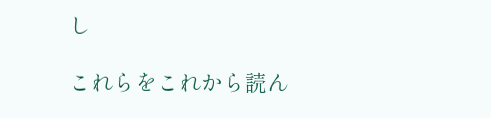し

これらをこれから読ん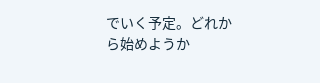でいく予定。どれから始めようか